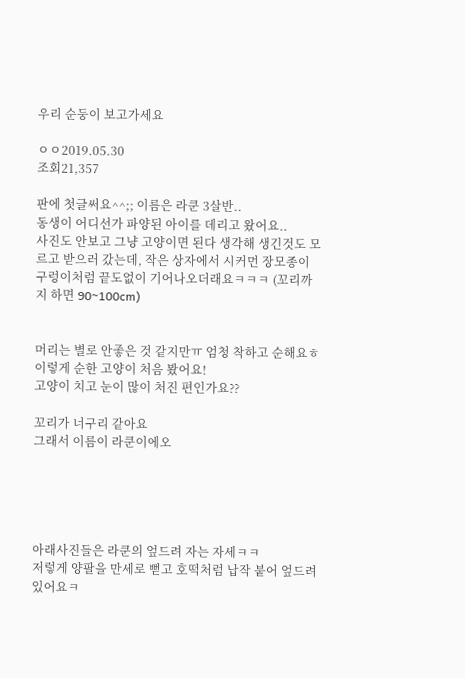우리 순둥이 보고가세요

ㅇㅇ2019.05.30
조회21,357

판에 첫글써요^^;; 이름은 라쿤 3살반..
동생이 어디선가 파양된 아이를 데리고 왔어요..
사진도 안보고 그냥 고양이면 된다 생각해 생긴것도 모르고 받으러 갔는데, 작은 상자에서 시커먼 장모종이 구렁이처럼 끝도없이 기어나오더래요ㅋㅋㅋ (꼬리까지 하면 90~100cm)


머리는 별로 안좋은 것 같지만ㅠ 엄청 착하고 순해요ㅎ 이렇게 순한 고양이 처음 봤어요!
고양이 치고 눈이 많이 처진 편인가요??

꼬리가 너구리 같아요
그래서 이름이 라쿤이에오





아래사진들은 라쿤의 엎드려 자는 자세ㅋㅋ
저렇게 양팔을 만세로 뻗고 호떡처럼 납작 붙어 엎드려 있어요ㅋ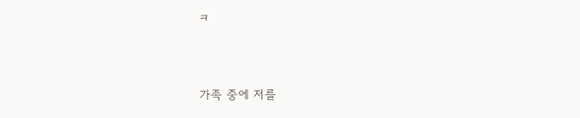ㅋ


가족 중에 저를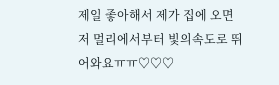제일 좋아해서 제가 집에 오면 저 멀리에서부터 빛의속도로 뛰어와요ㅠㅠ♡♡♡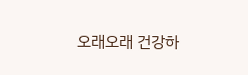오래오래 건강하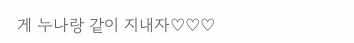게 누나랑 같이 지내자♡♡♡